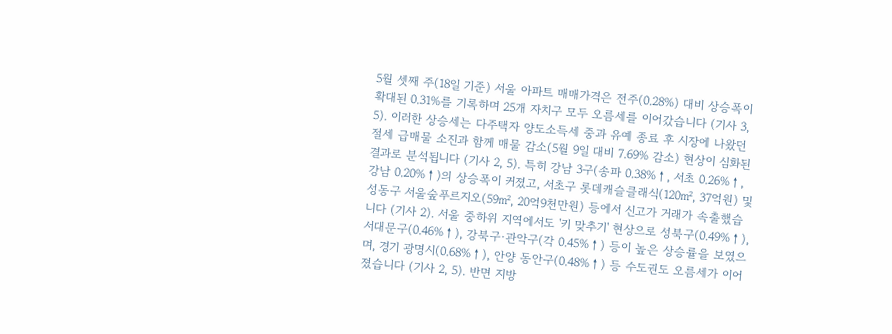5월 셋째 주(18일 기준) 서울 아파트 매매가격은 전주(0.28%) 대비 상승폭이 확대된 0.31%를 기록하며 25개 자치구 모두 오름세를 이어갔습니다 (기사 3, 5). 이러한 상승세는 다주택자 양도소득세 중과 유예 종료 후 시장에 나왔던 절세 급매물 소진과 함께 매물 감소(5월 9일 대비 7.69% 감소) 현상이 심화된 결과로 분석됩니다 (기사 2, 5). 특히 강남 3구(송파 0.38%↑, 서초 0.26%↑, 강남 0.20%↑)의 상승폭이 커졌고, 서초구 롯데캐슬클래식(120㎡, 37억원) 및 성동구 서울숲푸르지오(59㎡, 20억9천만원) 등에서 신고가 거래가 속출했습니다 (기사 2). 서울 중하위 지역에서도 '키 맞추기' 현상으로 성북구(0.49%↑), 서대문구(0.46%↑), 강북구·관악구(각 0.45%↑) 등이 높은 상승률을 보였으며, 경기 광명시(0.68%↑), 안양 동안구(0.48%↑) 등 수도권도 오름세가 이어졌습니다 (기사 2, 5). 반면 지방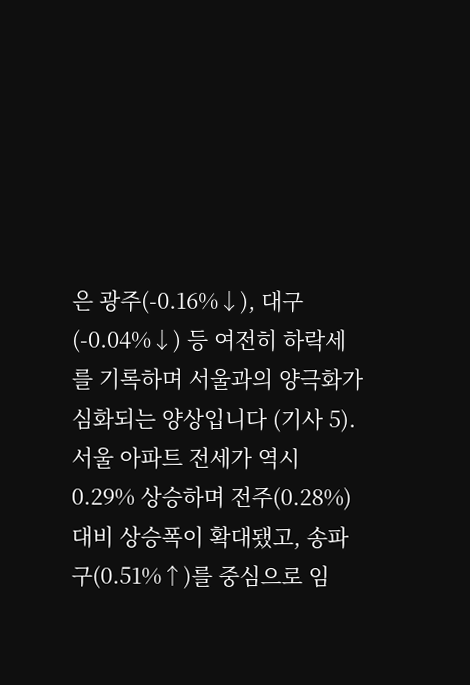은 광주(-0.16%↓), 대구(-0.04%↓) 등 여전히 하락세를 기록하며 서울과의 양극화가 심화되는 양상입니다 (기사 5). 서울 아파트 전세가 역시 0.29% 상승하며 전주(0.28%) 대비 상승폭이 확대됐고, 송파구(0.51%↑)를 중심으로 임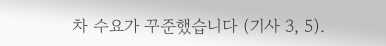차 수요가 꾸준했습니다 (기사 3, 5).